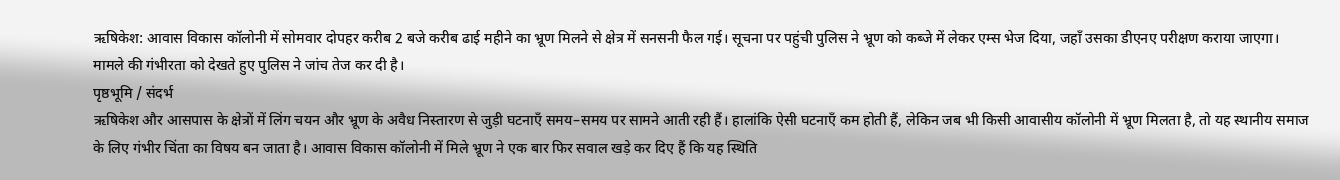ऋषिकेश: आवास विकास कॉलोनी में सोमवार दोपहर करीब 2 बजे करीब ढाई महीने का भ्रूण मिलने से क्षेत्र में सनसनी फैल गई। सूचना पर पहुंची पुलिस ने भ्रूण को कब्जे में लेकर एम्स भेज दिया, जहाँ उसका डीएनए परीक्षण कराया जाएगा। मामले की गंभीरता को देखते हुए पुलिस ने जांच तेज कर दी है।
पृष्ठभूमि / संदर्भ
ऋषिकेश और आसपास के क्षेत्रों में लिंग चयन और भ्रूण के अवैध निस्तारण से जुड़ी घटनाएँ समय–समय पर सामने आती रही हैं। हालांकि ऐसी घटनाएँ कम होती हैं, लेकिन जब भी किसी आवासीय कॉलोनी में भ्रूण मिलता है, तो यह स्थानीय समाज के लिए गंभीर चिंता का विषय बन जाता है। आवास विकास कॉलोनी में मिले भ्रूण ने एक बार फिर सवाल खड़े कर दिए हैं कि यह स्थिति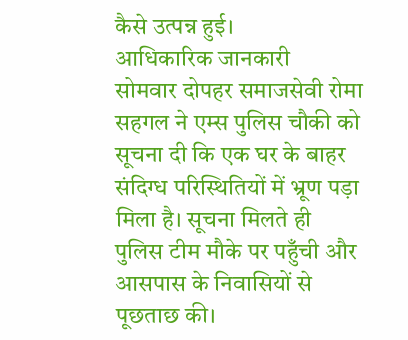कैसे उत्पन्न हुई।
आधिकारिक जानकारी
सोमवार दोपहर समाजसेवी रोमा सहगल ने एम्स पुलिस चौकी को सूचना दी कि एक घर के बाहर संदिग्ध परिस्थितियों में भ्रूण पड़ा मिला है। सूचना मिलते ही पुलिस टीम मौके पर पहुँची और आसपास के निवासियों से पूछताछ की।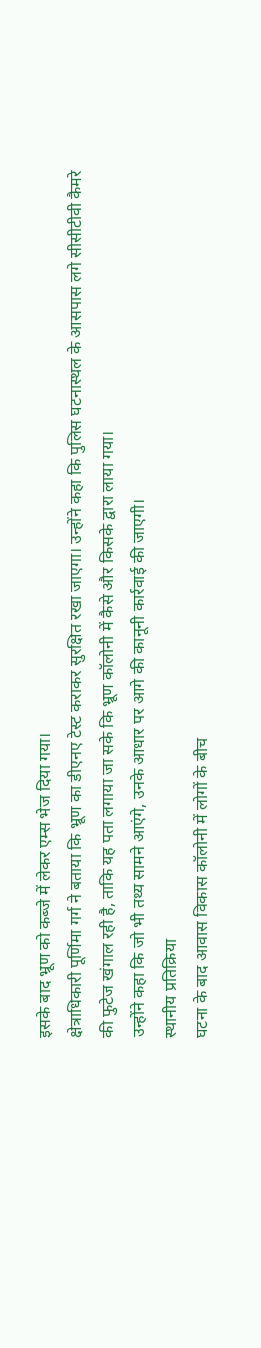इसके बाद भ्रूण को कब्जे में लेकर एम्स भेज दिया गया।
क्षेत्राधिकारी पूर्णिमा गर्ग ने बताया कि भ्रूण का डीएनए टेस्ट कराकर सुरक्षित रखा जाएगा। उन्होंने कहा कि पुलिस घटनास्थल के आसपास लगे सीसीटीवी कैमरे की फुटेज खंगाल रही है, ताकि यह पता लगाया जा सके कि भ्रूण कॉलोनी में कैसे और किसके द्वारा लाया गया।
उन्होंने कहा कि जो भी तथ्य सामने आएंगे, उनके आधार पर आगे की कानूनी कार्रवाई की जाएगी।
स्थानीय प्रतिक्रिया
घटना के बाद आवास विकास कॉलोनी में लोगों के बीच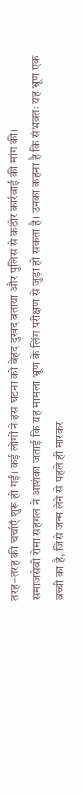तरह–तरह की चर्चाएँ शुरू हो गईं। कई लोगों ने इस घटना को बेहद दुखद बताया और पुलिस से कठोर कार्रवाई की मांग की।
समाजसेवी रोमा सहगल ने आशंका जताई कि यह मामला भ्रूण के लिंग परीक्षण से जुड़ा हो सकता है। उनका कहना है कि संभवतः यह भ्रूण एक बच्ची का है, जिसे जन्म लेने से पहले ही मारकर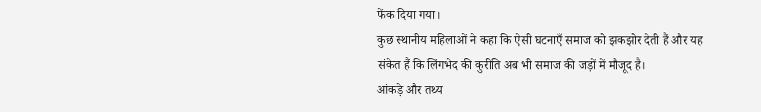फेंक दिया गया।
कुछ स्थानीय महिलाओं ने कहा कि ऐसी घटनाएँ समाज को झकझोर देती हैं और यह संकेत हैं कि लिंगभेद की कुरीति अब भी समाज की जड़ों में मौजूद है।
आंकड़े और तथ्य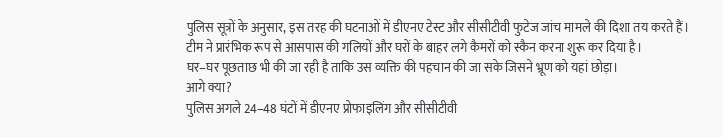पुलिस सूत्रों के अनुसार, इस तरह की घटनाओं में डीएनए टेस्ट और सीसीटीवी फुटेज जांच मामले की दिशा तय करते हैं। टीम ने प्रारंभिक रूप से आसपास की गलियों और घरों के बाहर लगे कैमरों को स्कैन करना शुरू कर दिया है।
घर–घर पूछताछ भी की जा रही है ताकि उस व्यक्ति की पहचान की जा सके जिसने भ्रूण को यहां छोड़ा।
आगे क्या?
पुलिस अगले 24–48 घंटों में डीएनए प्रोफाइलिंग और सीसीटीवी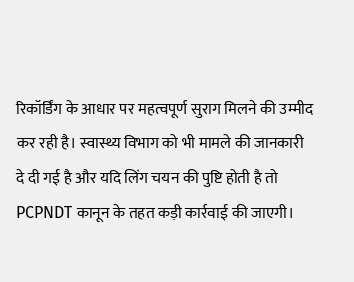रिकॉर्डिंग के आधार पर महत्वपूर्ण सुराग मिलने की उम्मीद कर रही है। स्वास्थ्य विभाग को भी मामले की जानकारी दे दी गई है और यदि लिंग चयन की पुष्टि होती है तो PCPNDT कानून के तहत कड़ी कार्रवाई की जाएगी।